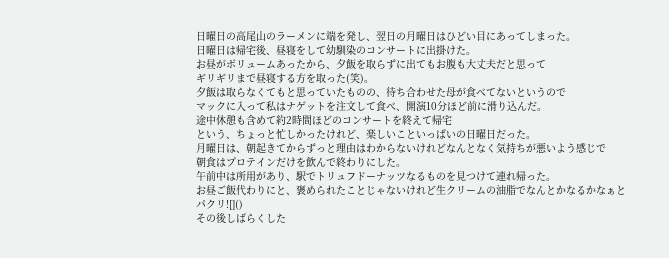日曜日の高尾山のラーメンに端を発し、翌日の月曜日はひどい目にあってしまった。
日曜日は帰宅後、昼寝をして幼馴染のコンサートに出掛けた。
お昼がボリュームあったから、夕飯を取らずに出てもお腹も大丈夫だと思って
ギリギリまで昼寝する方を取った(笑)。
夕飯は取らなくてもと思っていたものの、待ち合わせた母が食べてないというので
マックに入って私はナゲットを注文して食べ、開演10分ほど前に滑り込んだ。
途中休憩も含めて約2時間ほどのコンサートを終えて帰宅
という、ちょっと忙しかったけれど、楽しいこといっぱいの日曜日だった。
月曜日は、朝起きてからずっと理由はわからないけれどなんとなく気持ちが悪いよう感じで
朝食はプロテインだけを飲んで終わりにした。
午前中は所用があり、駅でトリュフドーナッツなるものを見つけて連れ帰った。
お昼ご飯代わりにと、褒められたことじゃないけれど生クリームの油脂でなんとかなるかなぁと
パクリ![]()
その後しばらくした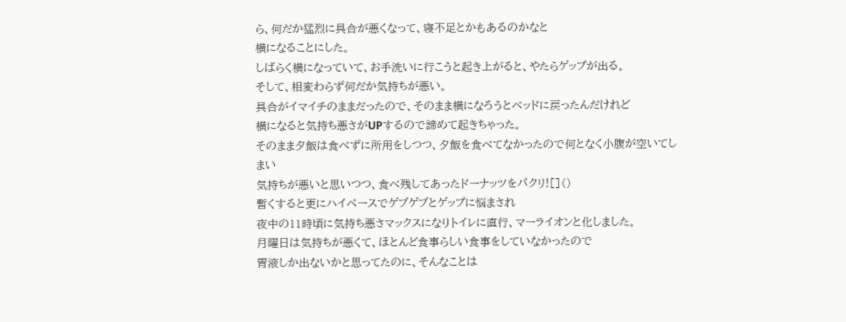ら、何だか猛烈に具合が悪くなって、寝不足とかもあるのかなと
横になることにした。
しばらく横になっていて、お手洗いに行こうと起き上がると、やたらゲップが出る。
そして、相変わらず何だか気持ちが悪い。
具合がイマイチのままだったので、そのまま横になろうとベッドに戻ったんだけれど
横になると気持ち悪さがUPするので諦めて起きちゃった。
そのまま夕飯は食べずに所用をしつつ、夕飯を食べてなかったので何となく小腹が空いてしまい
気持ちが悪いと思いつつ、食べ残してあったドーナッツをパクリ![]()
暫くすると更にハイペースでゲブゲブとゲップに悩まされ
夜中の11時頃に気持ち悪さマックスになりトイレに直行、マーライオンと化しました。
月曜日は気持ちが悪くて、ほとんど食事らしい食事をしていなかったので
胃液しか出ないかと思ってたのに、そんなことは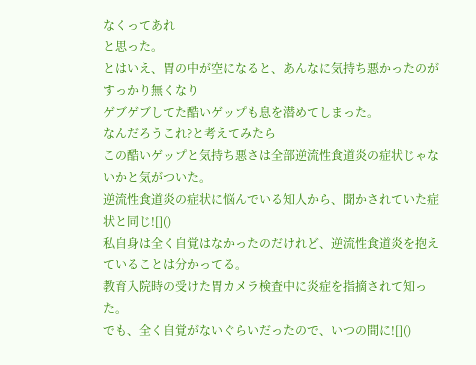なくってあれ
と思った。
とはいえ、胃の中が空になると、あんなに気持ち悪かったのがすっかり無くなり
ゲブゲブしてた酷いゲップも息を潜めてしまった。
なんだろうこれ?と考えてみたら
この酷いゲップと気持ち悪さは全部逆流性食道炎の症状じゃないかと気がついた。
逆流性食道炎の症状に悩んでいる知人から、聞かされていた症状と同じ![]()
私自身は全く自覚はなかったのだけれど、逆流性食道炎を抱えていることは分かってる。
教育入院時の受けた胃カメラ検査中に炎症を指摘されて知った。
でも、全く自覚がないぐらいだったので、いつの間に![]()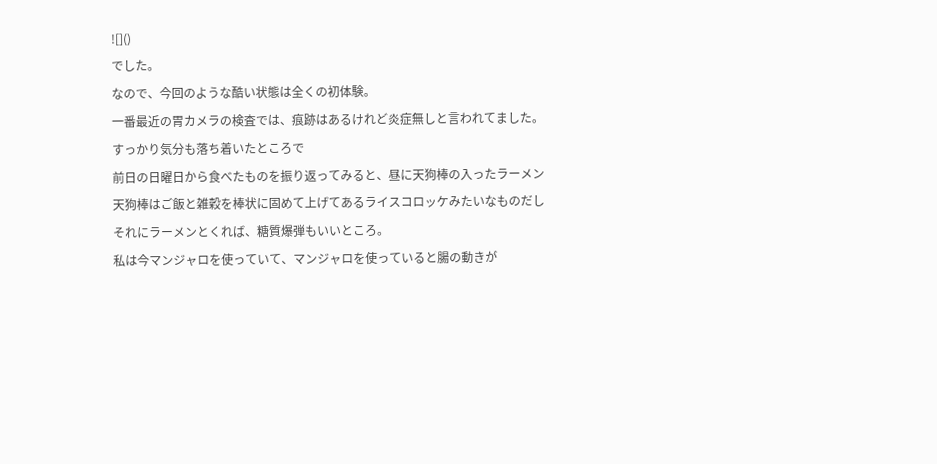![]()
でした。
なので、今回のような酷い状態は全くの初体験。
一番最近の胃カメラの検査では、痕跡はあるけれど炎症無しと言われてました。
すっかり気分も落ち着いたところで
前日の日曜日から食べたものを振り返ってみると、昼に天狗棒の入ったラーメン
天狗棒はご飯と雑穀を棒状に固めて上げてあるライスコロッケみたいなものだし
それにラーメンとくれば、糖質爆弾もいいところ。
私は今マンジャロを使っていて、マンジャロを使っていると腸の動きが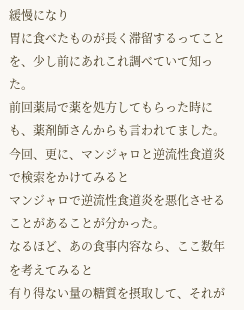緩慢になり
胃に食べたものが長く滞留するってことを、少し前にあれこれ調べていて知った。
前回薬局で薬を処方してもらった時にも、薬剤師さんからも言われてました。
今回、更に、マンジャロと逆流性食道炎で検索をかけてみると
マンジャロで逆流性食道炎を悪化させることがあることが分かった。
なるほど、あの食事内容なら、ここ数年を考えてみると
有り得ない量の糖質を摂取して、それが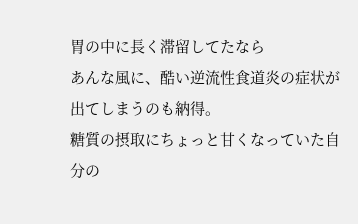胃の中に長く滞留してたなら
あんな風に、酷い逆流性食道炎の症状が出てしまうのも納得。
糖質の摂取にちょっと甘くなっていた自分の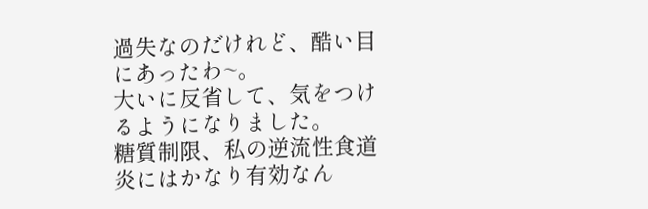過失なのだけれど、酷い目にあったわ~。
大いに反省して、気をつけるようになりました。
糖質制限、私の逆流性食道炎にはかなり有効なん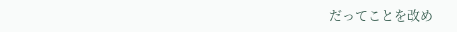だってことを改め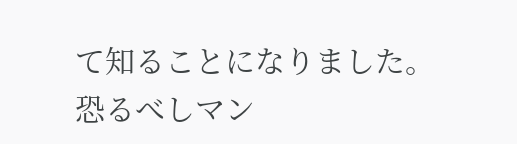て知ることになりました。
恐るべしマン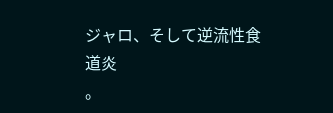ジャロ、そして逆流性食道炎
。